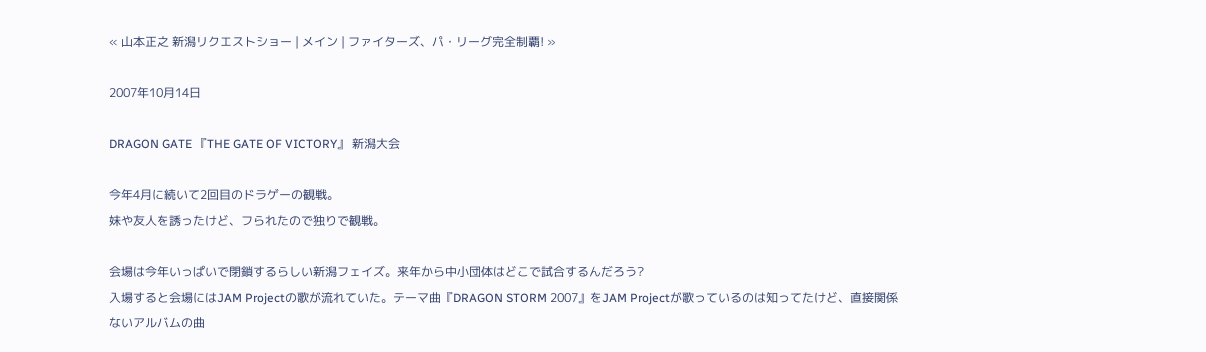« 山本正之 新潟リクエストショー | メイン | ファイターズ、パ・リーグ完全制覇! »

2007年10月14日

DRAGON GATE 『THE GATE OF VICTORY』 新潟大会

今年4月に続いて2回目のドラゲーの観戦。
妹や友人を誘ったけど、フられたので独りで観戦。

会場は今年いっぱいで閉鎖するらしい新潟フェイズ。来年から中小団体はどこで試合するんだろう?
入場すると会場にはJAM Projectの歌が流れていた。テーマ曲『DRAGON STORM 2007』をJAM Projectが歌っているのは知ってたけど、直接関係ないアルバムの曲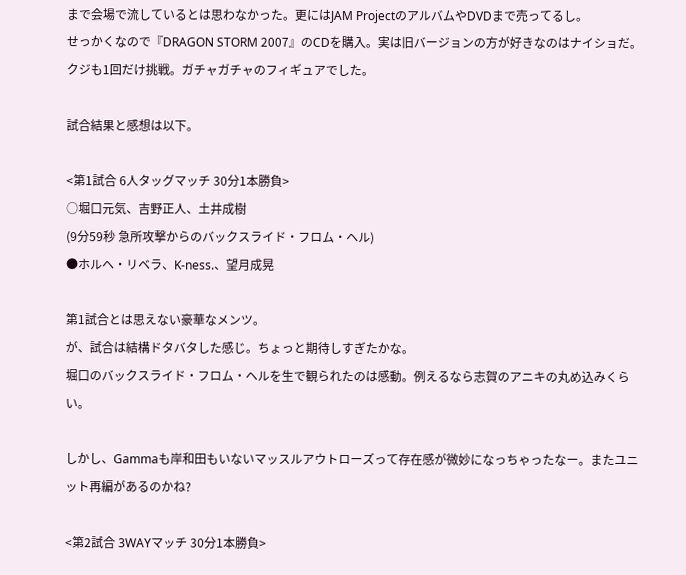まで会場で流しているとは思わなかった。更にはJAM ProjectのアルバムやDVDまで売ってるし。
せっかくなので『DRAGON STORM 2007』のCDを購入。実は旧バージョンの方が好きなのはナイショだ。
クジも1回だけ挑戦。ガチャガチャのフィギュアでした。

試合結果と感想は以下。

<第1試合 6人タッグマッチ 30分1本勝負>
○堀口元気、吉野正人、土井成樹
(9分59秒 急所攻撃からのバックスライド・フロム・ヘル)
●ホルヘ・リベラ、K-ness.、望月成晃

第1試合とは思えない豪華なメンツ。
が、試合は結構ドタバタした感じ。ちょっと期待しすぎたかな。
堀口のバックスライド・フロム・ヘルを生で観られたのは感動。例えるなら志賀のアニキの丸め込みくらい。

しかし、Gammaも岸和田もいないマッスルアウトローズって存在感が微妙になっちゃったなー。またユニット再編があるのかね?

<第2試合 3WAYマッチ 30分1本勝負>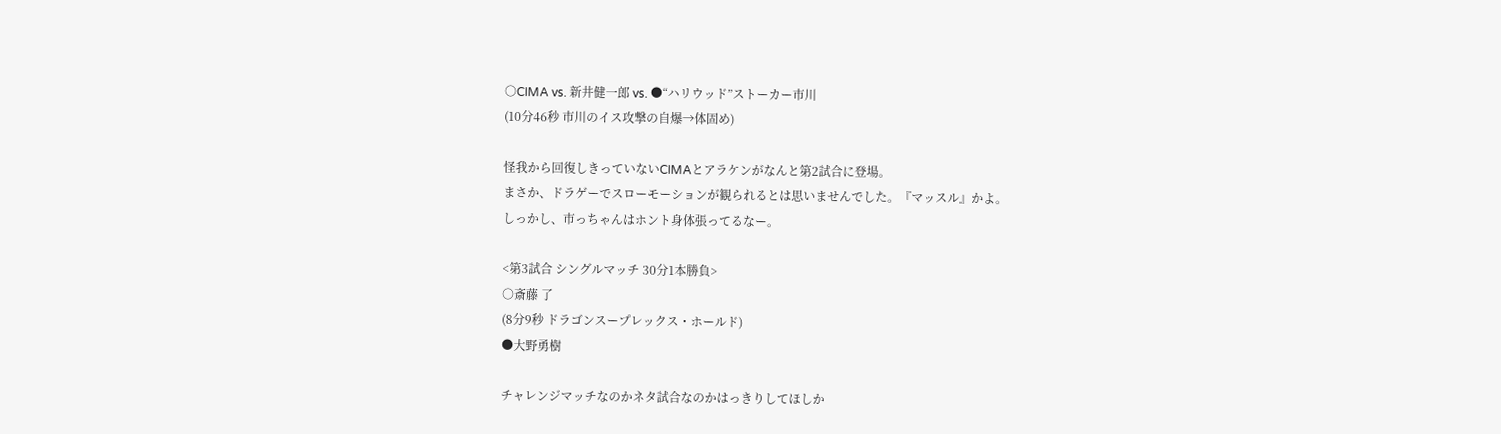○CIMA vs. 新井健一郎 vs. ●“ハリウッド”ストーカー市川
(10分46秒 市川のイス攻撃の自爆→体固め)

怪我から回復しきっていないCIMAとアラケンがなんと第2試合に登場。
まさか、ドラゲーでスローモーションが観られるとは思いませんでした。『マッスル』かよ。
しっかし、市っちゃんはホント身体張ってるなー。

<第3試合 シングルマッチ 30分1本勝負>
○斎藤 了
(8分9秒 ドラゴンスープレックス・ホールド)
●大野勇樹

チャレンジマッチなのかネタ試合なのかはっきりしてほしか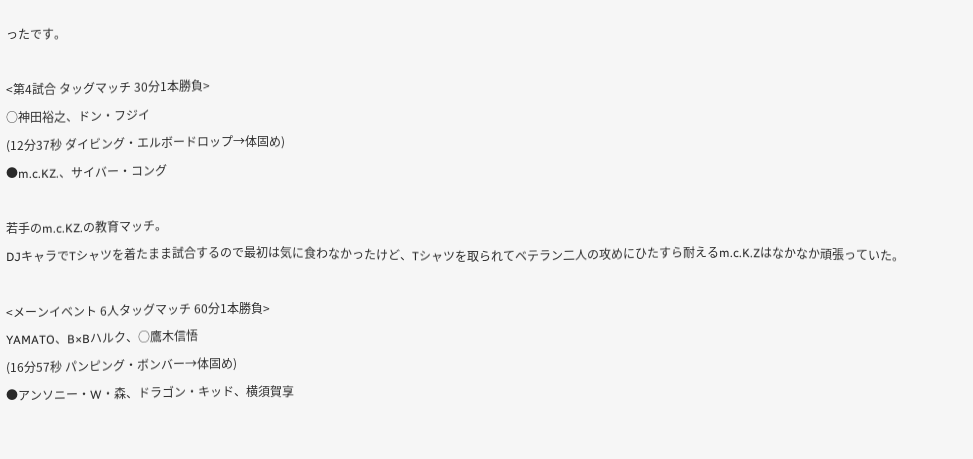ったです。

<第4試合 タッグマッチ 30分1本勝負>
○神田裕之、ドン・フジイ
(12分37秒 ダイビング・エルボードロップ→体固め)
●m.c.KZ.、サイバー・コング

若手のm.c.KZ.の教育マッチ。
DJキャラでTシャツを着たまま試合するので最初は気に食わなかったけど、Tシャツを取られてベテラン二人の攻めにひたすら耐えるm.c.K.Zはなかなか頑張っていた。

<メーンイベント 6人タッグマッチ 60分1本勝負>
YAMATO、B×Bハルク、○鷹木信悟
(16分57秒 パンピング・ボンバー→体固め)
●アンソニー・W・森、ドラゴン・キッド、横須賀享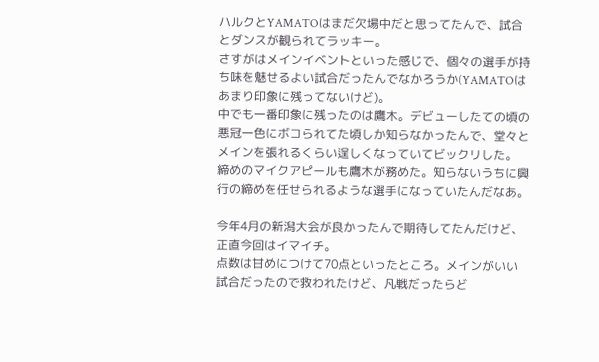ハルクとYAMATOはまだ欠場中だと思ってたんで、試合とダンスが観られてラッキー。
さすがはメインイベントといった感じで、個々の選手が持ち味を魅せるよい試合だったんでなかろうか(YAMATOはあまり印象に残ってないけど)。
中でも一番印象に残ったのは鷹木。デビューしたての頃の悪冠一色にボコられてた頃しか知らなかったんで、堂々とメインを張れるくらい逞しくなっていてビックリした。
締めのマイクアピールも鷹木が務めた。知らないうちに興行の締めを任せられるような選手になっていたんだなあ。

今年4月の新潟大会が良かったんで期待してたんだけど、正直今回はイマイチ。
点数は甘めにつけて70点といったところ。メインがいい試合だったので救われたけど、凡戦だったらど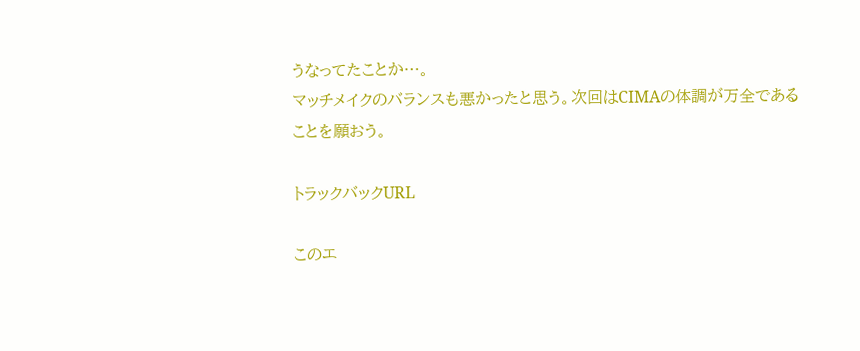うなってたことか…。
マッチメイクのバランスも悪かったと思う。次回はCIMAの体調が万全であることを願おう。

トラックバックURL

このエ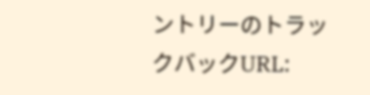ントリーのトラックバックURL: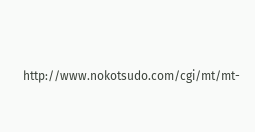http://www.nokotsudo.com/cgi/mt/mt-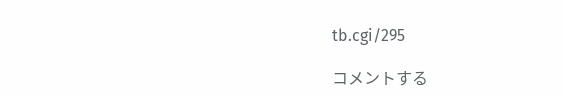tb.cgi/295

コメントする